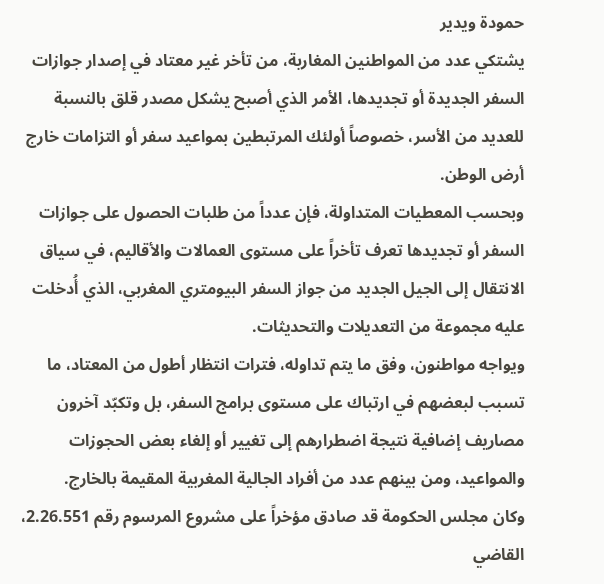حمودة ويدير
يشتكي عدد من المواطنين المغاربة، من تأخر غير معتاد في إصدار جوازات السفر الجديدة أو تجديدها، الأمر الذي أصبح يشكل مصدر قلق بالنسبة للعديد من الأسر، خصوصاً أولئك المرتبطين بمواعيد سفر أو التزامات خارج أرض الوطن.
وبحسب المعطيات المتداولة، فإن عدداً من طلبات الحصول على جوازات السفر أو تجديدها تعرف تأخراً على مستوى العمالات والأقاليم، في سياق الانتقال إلى الجيل الجديد من جواز السفر البيومتري المغربي، الذي أُدخلت عليه مجموعة من التعديلات والتحديثات.
ويواجه مواطنون، وفق ما يتم تداوله، فترات انتظار أطول من المعتاد، ما تسبب لبعضهم في ارتباك على مستوى برامج السفر، بل وتكبّد آخرون مصاريف إضافية نتيجة اضطرارهم إلى تغيير أو إلغاء بعض الحجوزات والمواعيد، ومن بينهم عدد من أفراد الجالية المغربية المقيمة بالخارج.
وكان مجلس الحكومة قد صادق مؤخراً على مشروع المرسوم رقم 2.26.551، القاضي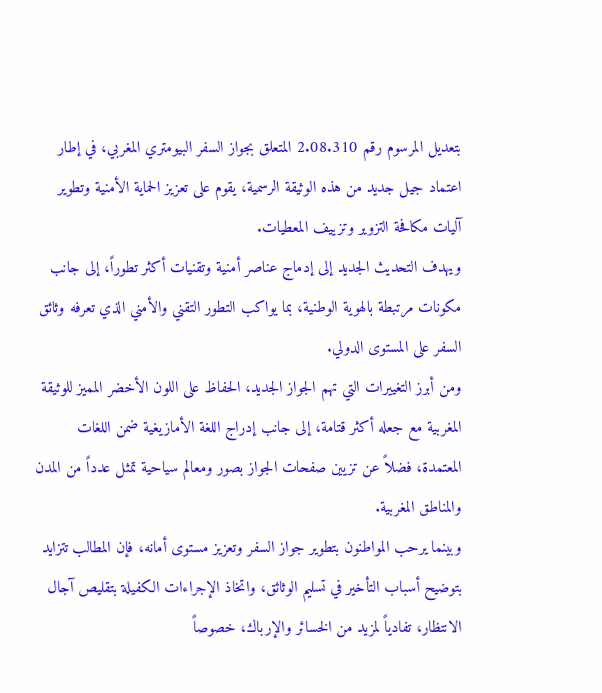بتعديل المرسوم رقم 2.08.310 المتعلق بجواز السفر البيومتري المغربي، في إطار اعتماد جيل جديد من هذه الوثيقة الرسمية، يقوم على تعزيز الحماية الأمنية وتطوير آليات مكافحة التزوير وتزييف المعطيات.
ويهدف التحديث الجديد إلى إدماج عناصر أمنية وتقنيات أكثر تطوراً، إلى جانب مكونات مرتبطة بالهوية الوطنية، بما يواكب التطور التقني والأمني الذي تعرفه وثائق السفر على المستوى الدولي.
ومن أبرز التغييرات التي تهم الجواز الجديد، الحفاظ على اللون الأخضر المميز للوثيقة المغربية مع جعله أكثر قتامة، إلى جانب إدراج اللغة الأمازيغية ضمن اللغات المعتمدة، فضلاً عن تزيين صفحات الجواز بصور ومعالم سياحية تمثل عدداً من المدن والمناطق المغربية.
وبينما يرحب المواطنون بتطوير جواز السفر وتعزيز مستوى أمانه، فإن المطالب تتزايد بتوضيح أسباب التأخير في تسليم الوثائق، واتخاذ الإجراءات الكفيلة بتقليص آجال الانتظار، تفادياً لمزيد من الخسائر والإرباك، خصوصاً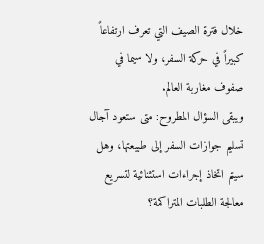خلال فترة الصيف التي تعرف ارتفاعاً كبيراً في حركة السفر، ولا سيما في صفوف مغاربة العالم.
ويبقى السؤال المطروح: متى ستعود آجال تسليم جوازات السفر إلى طبيعتها، وهل سيتم اتخاذ إجراءات استثنائية لتسريع معالجة الطلبات المتراكمة؟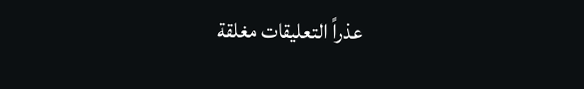عذراً التعليقات مغلقة